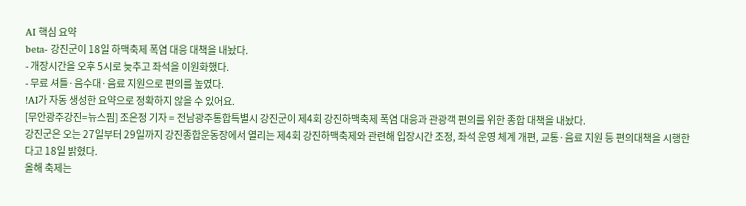AI 핵심 요약
beta- 강진군이 18일 하맥축제 폭염 대응 대책을 내놨다.
- 개장시간을 오후 5시로 늦추고 좌석을 이원화했다.
- 무료 셔틀·음수대·음료 지원으로 편의를 높였다.
!AI가 자동 생성한 요약으로 정확하지 않을 수 있어요.
[무안광주강진=뉴스핌] 조은정 기자 = 전남광주통합특별시 강진군이 제4회 강진하맥축제 폭염 대응과 관광객 편의를 위한 종합 대책을 내놨다.
강진군은 오는 27일부터 29일까지 강진종합운동장에서 열리는 제4회 강진하맥축제와 관련해 입장시간 조정, 좌석 운영 체계 개편, 교통·음료 지원 등 편의대책을 시행한다고 18일 밝혔다.
올해 축제는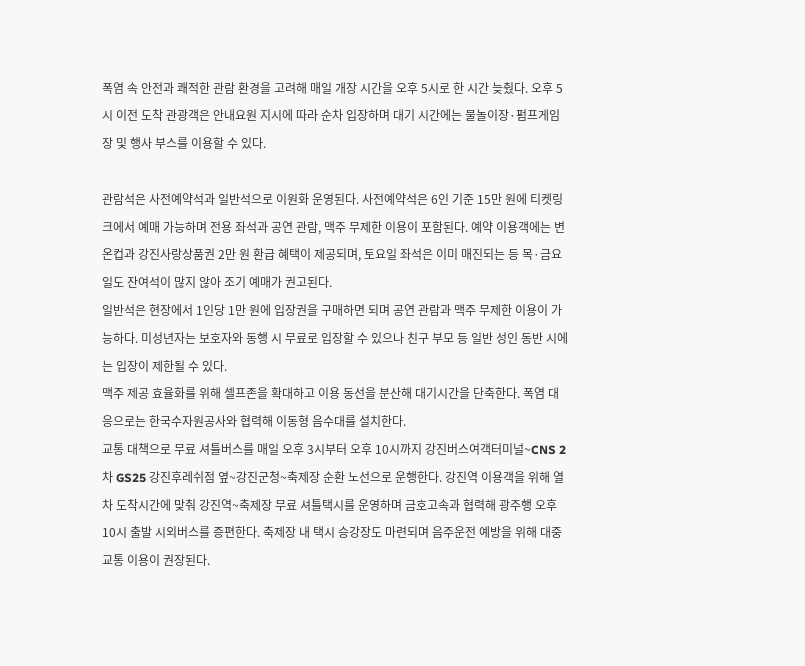폭염 속 안전과 쾌적한 관람 환경을 고려해 매일 개장 시간을 오후 5시로 한 시간 늦췄다. 오후 5시 이전 도착 관광객은 안내요원 지시에 따라 순차 입장하며 대기 시간에는 물놀이장·펌프게임장 및 행사 부스를 이용할 수 있다.

관람석은 사전예약석과 일반석으로 이원화 운영된다. 사전예약석은 6인 기준 15만 원에 티켓링크에서 예매 가능하며 전용 좌석과 공연 관람, 맥주 무제한 이용이 포함된다. 예약 이용객에는 변온컵과 강진사랑상품권 2만 원 환급 혜택이 제공되며, 토요일 좌석은 이미 매진되는 등 목·금요일도 잔여석이 많지 않아 조기 예매가 권고된다.
일반석은 현장에서 1인당 1만 원에 입장권을 구매하면 되며 공연 관람과 맥주 무제한 이용이 가능하다. 미성년자는 보호자와 동행 시 무료로 입장할 수 있으나 친구 부모 등 일반 성인 동반 시에는 입장이 제한될 수 있다.
맥주 제공 효율화를 위해 셀프존을 확대하고 이용 동선을 분산해 대기시간을 단축한다. 폭염 대응으로는 한국수자원공사와 협력해 이동형 음수대를 설치한다.
교통 대책으로 무료 셔틀버스를 매일 오후 3시부터 오후 10시까지 강진버스여객터미널~CNS 2차 GS25 강진후레쉬점 옆~강진군청~축제장 순환 노선으로 운행한다. 강진역 이용객을 위해 열차 도착시간에 맞춰 강진역~축제장 무료 셔틀택시를 운영하며 금호고속과 협력해 광주행 오후 10시 출발 시외버스를 증편한다. 축제장 내 택시 승강장도 마련되며 음주운전 예방을 위해 대중교통 이용이 권장된다.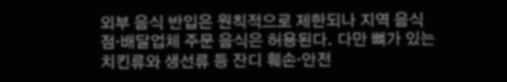외부 음식 반입은 원칙적으로 제한되나 지역 음식점·배달업체 주문 음식은 허용된다. 다만 뼈가 있는 치킨류와 생선류 등 잔디 훼손·안전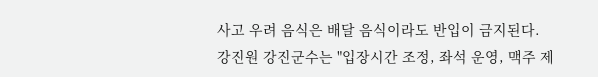사고 우려 음식은 배달 음식이라도 반입이 금지된다.
강진원 강진군수는 "입장시간 조정, 좌석 운영, 맥주 제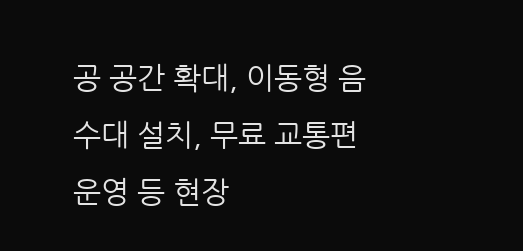공 공간 확대, 이동형 음수대 설치, 무료 교통편 운영 등 현장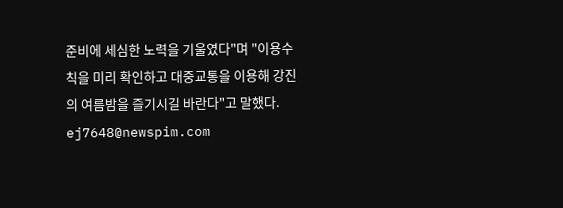준비에 세심한 노력을 기울였다"며 "이용수칙을 미리 확인하고 대중교통을 이용해 강진의 여름밤을 즐기시길 바란다"고 말했다.
ej7648@newspim.com